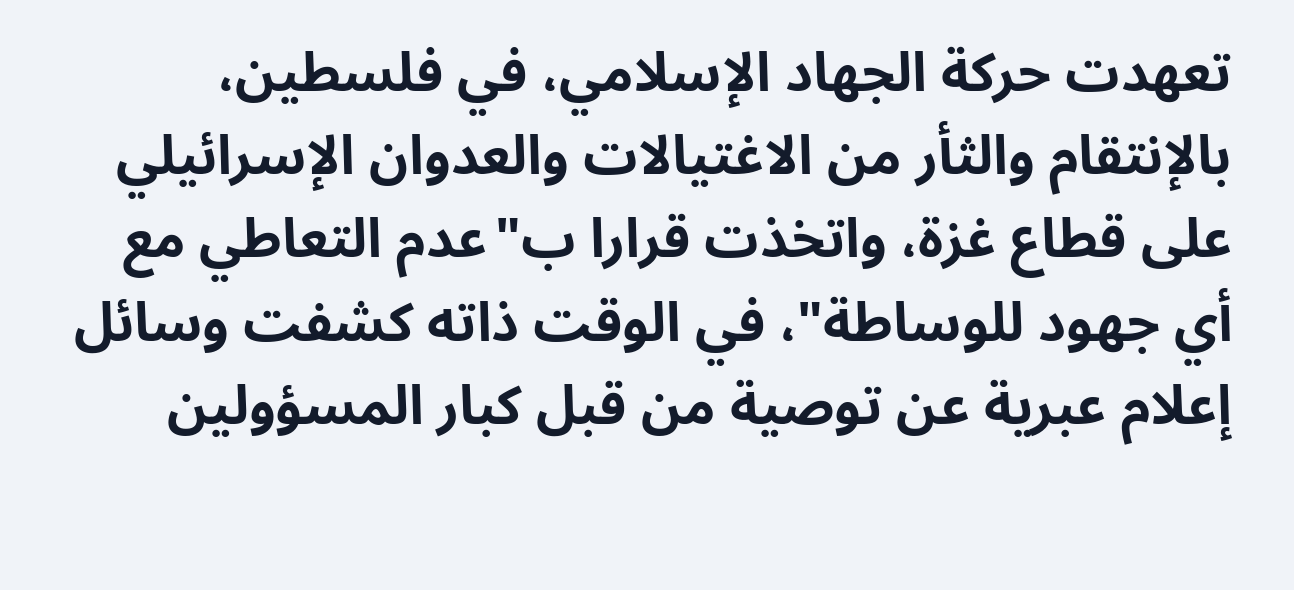تعهدت حركة الجهاد الإسلامي، في فلسطين، بالإنتقام والثأر من الاغتيالات والعدوان الإسرائيلي على قطاع غزة، واتخذت قرارا ب"عدم التعاطي مع أي جهود للوساطة"، في الوقت ذاته كشفت وسائل إعلام عبرية عن توصية من قبل كبار المسؤولين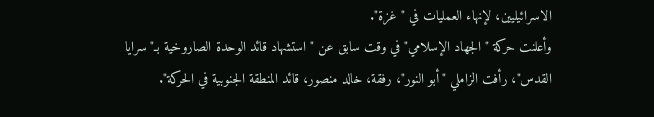الاسرائيليين، لإنهاء العمليات في "غزة".
وأعلنت حركة "الجهاد الإسلامي" في وقت سابق عن "استشهاد قائد الوحدة الصاروخية بـ"سرايا القدس"، رأفت الزاملي "أبو النور"، رفقة، خالد منصور، قائد المنطقة الجنوبية في الحركة".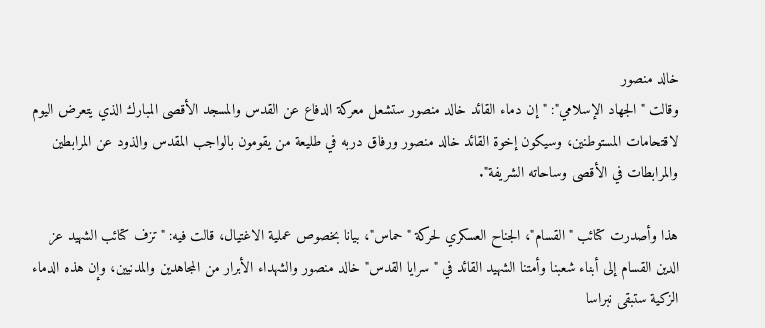خالد منصور
وقالت "الجهاد الإسلامي": "إن دماء القائد خالد منصور ستشعل معركة الدفاع عن القدس والمسجد الأقصى المبارك الذي يتعرض اليوم لاقتحامات المستوطنين، وسيكون إخوة القائد خالد منصور ورفاق دربه في طليعة من يقومون بالواجب المقدس والذود عن المرابطين والمرابطات في الأقصى وساحاته الشريفة".

هذا وأصدرت كتائب "القسام"، الجناح العسكري لحركة "حماس"، بيانا بخصوص عملية الاغتيال، قالت فيه: "تزف كتائب الشهيد عز الدين القسام إلى أبناء شعبنا وأمتنا الشهيد القائد في "سرايا القدس" خالد منصور والشهداء الأبرار من المجاهدين والمدنيين، وإن هذه الدماء الزكية ستبقى نبراسا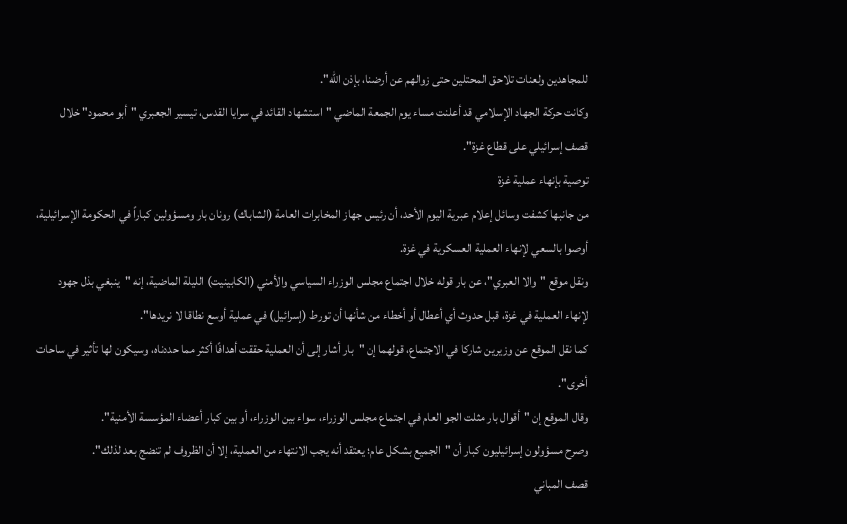للمجاهدين ولعنات تلاحق المحتلين حتى زوالهم عن أرضنا، بإذن الله".
وكانت حركة الجهاد الإسلامي قد أعلنت مساء يوم الجمعة الماضي "استشهاد القائد في سرايا القدس، تيسير الجعبري "أبو محمود" خلال قصف إسرائيلي على قطاع غزة".
توصية بإنهاء عملية غزة
من جانبها كشفت وسائل إعلام عبرية اليوم الأحد، أن رئيس جهاز المخابرات العامة (الشاباك) رونان بار ومسؤولين كباراً في الحكومة الإسرائيلية، أوصوا بالسعي لإنهاء العملية العسكرية في غزة.
ونقل موقع "والا العبري"، عن بار قوله خلال اجتماع مجلس الوزراء السياسي والأمني (الكابينيت) الليلة الماضية، إنه "ينبغي بذل جهود لإنهاء العملية في غزة، قبل حدوث أي أعطال أو أخطاء من شأنها أن تورط (إسرائيل) في عملية أوسع نطاقا لا نريدها".
كما نقل الموقع عن وزيرين شاركا في الاجتماع، قولهما إن "بار أشار إلى أن العملية حققت أهدافًا أكثر مما حددناه، وسيكون لها تأثير في ساحات أخرى".
وقال الموقع إن "أقوال بار مثلت الجو العام في اجتماع مجلس الوزراء، سواء بين الوزراء، أو بين كبار أعضاء المؤسسة الأمنية".
وصرح مسؤولون إسرائيليون كبار أن "الجميع بشكل عام؛ يعتقد أنه يجب الانتهاء من العملية، إلا أن الظروف لم تنضج بعد لذلك".
قصف المباني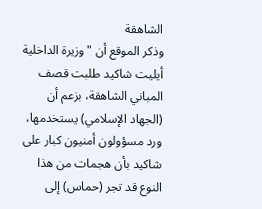الشاهقة
وذكر الموقع أن "وزيرة الداخلية أيليت شاكيد طلبت قصف المباني الشاهقة، بزعم أن (الجهاد الإسلامي) يستخدمها، ورد مسؤولون أمنيون كبار على شاكيد بأن هجمات من هذا النوع قد تجر (حماس) إلى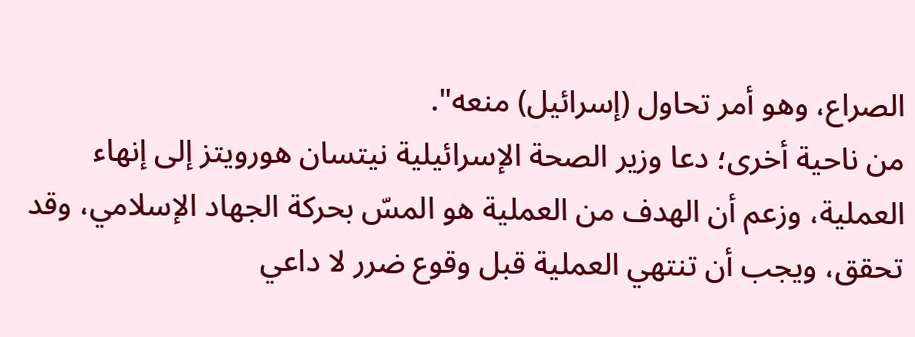الصراع، وهو أمر تحاول (إسرائيل) منعه".
من ناحية أخرى؛ دعا وزير الصحة الإسرائيلية نيتسان هورويتز إلى إنهاء العملية، وزعم أن الهدف من العملية هو المسّ بحركة الجهاد الإسلامي، وقد تحقق، ويجب أن تنتهي العملية قبل وقوع ضرر لا داعي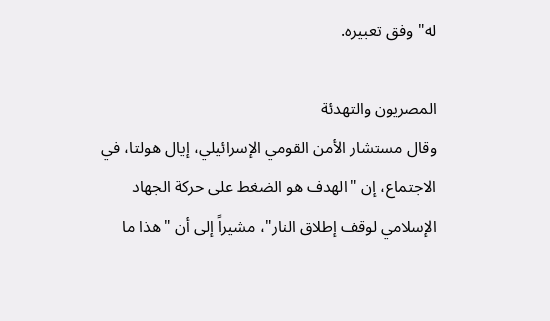له" وفق تعبيره.

المصريون والتهدئة
وقال مستشار الأمن القومي الإسرائيلي، إيال هولتا، في الاجتماع، إن "الهدف هو الضغط على حركة الجهاد الإسلامي لوقف إطلاق النار"، مشيراً إلى أن "هذا ما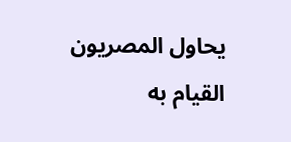يحاول المصريون القيام به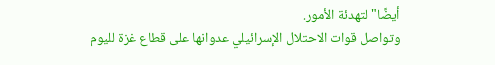أيضًا" لتهدئة الأمور.
وتواصل قوات الاحتلال الإسرائيلي عدوانها على قطاع غزة لليوم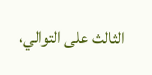الثالث على التوالي،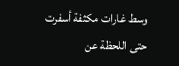وسط غارات مكثفة أسفرت حتى اللحظة عن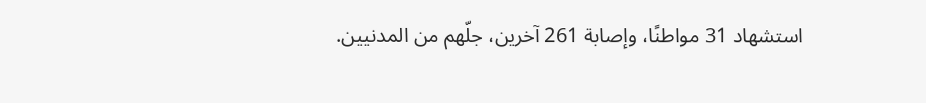استشهاد 31 مواطنًا، وإصابة 261 آخرين، جلّهم من المدنيين.